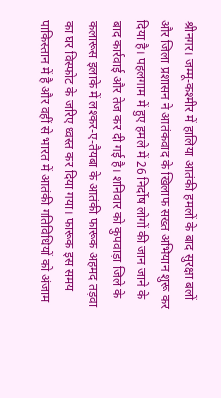श्रीनगर। जम्मू-कश्मीर में हालिया आतंकी हमलों के बाद सुरक्षा बलों और जिला प्रशासन ने आतंकवाद के खिलाफ सख्त अभियान शुरू कर दिया है। पहलगाम में हुए हमले में 26 निर्दोष लोगों की जान जाने के बाद कार्रवाई और तेज कर दी गई है। शनिवार को कुपवाड़ा जिले के कलारूस इलाके में लश्कर-ए-तैयबा के आतंकी फारूक अहमद तड़वा का घर विस्फोट के जरिए ध्वस्त कर दिया गया। फारूक इस समय पाकिस्तान में है और वहीं से भारत में आतंकी गतिविधियों को अंजाम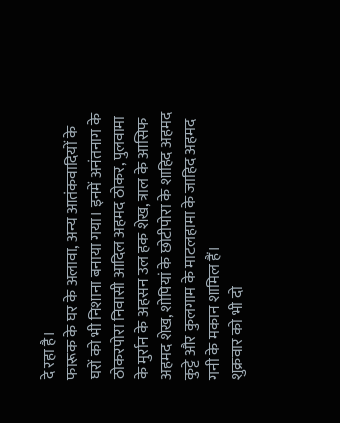दे रहा है।
फारूक के घर के अलावा, अन्य आतंकवादियों के घरों को भी निशाना बनाया गया। इनमें अनंतनाग के ठोकरपोरा निवासी आदिल अहमद ठोकर, पुलवामा के मुर्रान के अहसन उल हक शेख, त्राल के आसिफ अहमद शेख, शोपियां के छोटीपोरा के शाहिद अहमद कुट्टे और कुलगाम के माटलहामा के जाहिद अहमद गनी के मकान शामिल हैं।
शुक्रवार को भी दो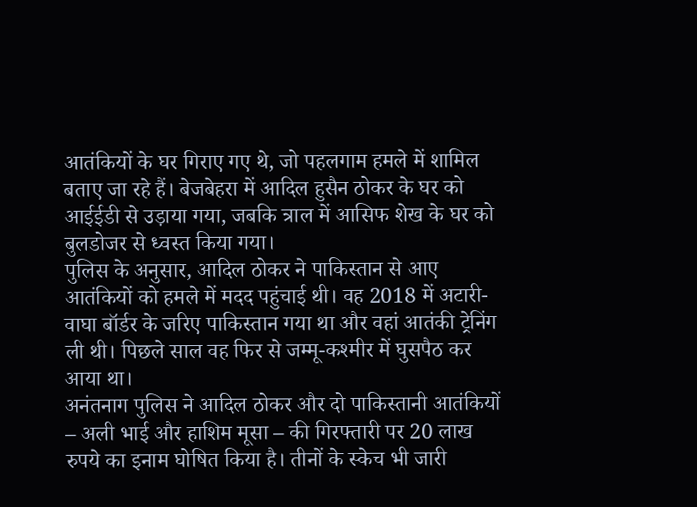आतंकियों के घर गिराए गए थे, जो पहलगाम हमले में शामिल बताए जा रहे हैं। बेजबेहरा में आदिल हुसैन ठोकर के घर को आईईडी से उड़ाया गया, जबकि त्राल में आसिफ शेख के घर को बुलडोजर से ध्वस्त किया गया।
पुलिस के अनुसार, आदिल ठोकर ने पाकिस्तान से आए आतंकियों को हमले में मदद पहुंचाई थी। वह 2018 में अटारी-वाघा बॉर्डर के जरिए पाकिस्तान गया था और वहां आतंकी ट्रेनिंग ली थी। पिछले साल वह फिर से जम्मू-कश्मीर में घुसपैठ कर आया था।
अनंतनाग पुलिस ने आदिल ठोकर और दो पाकिस्तानी आतंकियों – अली भाई और हाशिम मूसा – की गिरफ्तारी पर 20 लाख रुपये का इनाम घोषित किया है। तीनों के स्केच भी जारी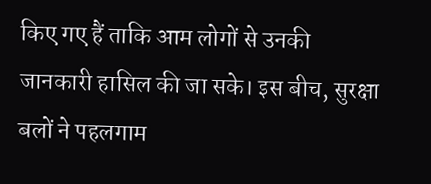किए गए हैं ताकि आम लोगों से उनकी जानकारी हासिल की जा सके। इस बीच, सुरक्षा बलों ने पहलगाम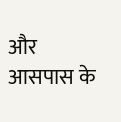और आसपास के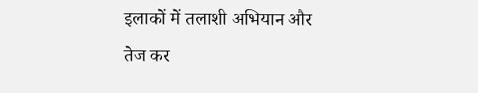इलाकों में तलाशी अभियान और तेज कर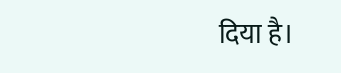दिया है।